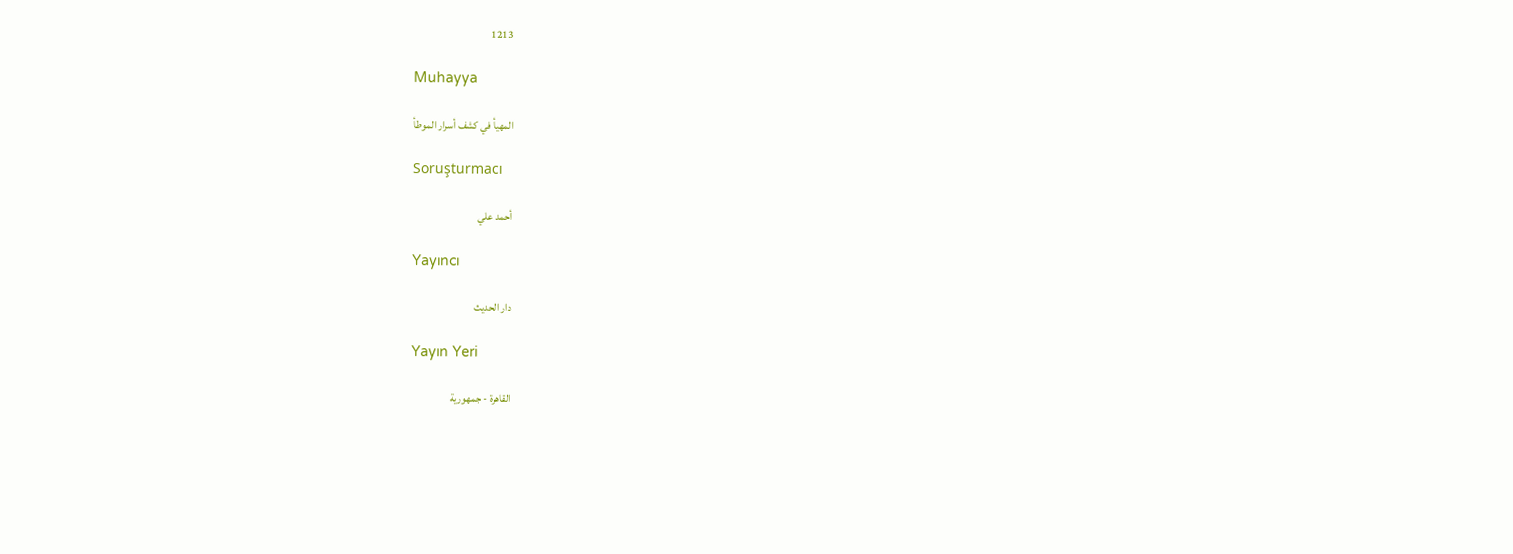1213

Muhayya

المهيأ في كشف أسرار الموطأ

Soruşturmacı

أحمد علي

Yayıncı

دار الحديث

Yayın Yeri

القاهرة - جمهورية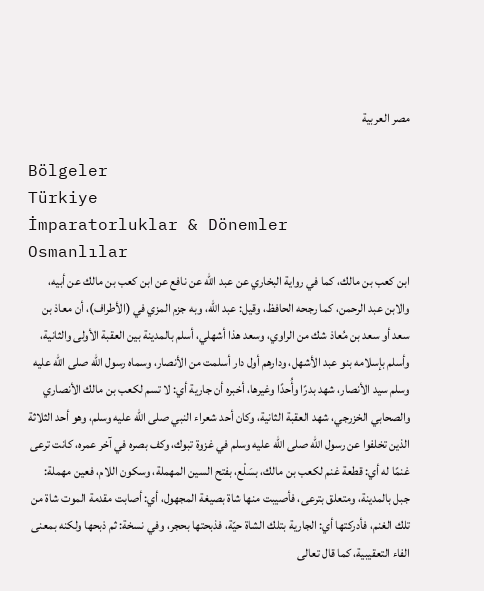مصر العربية

Bölgeler
Türkiye
İmparatorluklar & Dönemler
Osmanlılar
ابن كعب بن مالك، كما في رواية البخاري عن عبد الله عن نافع عن ابن كعب بن مالك عن أبيه، والابن عبد الرحمن، كما رجحه الحافظ، وقيل: عبد الله، وبه جزم المزي في (الأطراف)، أن معاذ بن سعد أو سعد بن مُعاذ شك من الراوي، وسعد هذا أشهلي، أسلم بالمدينة بين العقبة الأولى والثانية، وأسلم بإسلامه بنو عبد الأشهل، ودارهم أول دار أسلمت من الأنصار، وسماه رسول الله صلى الله عليه وسلم سيد الأنصار، شهد بدرًا وأُحدًا وغيرها، أخبره أن جارية أي: لا تسم لكعب بن مالك الأنصاري والصحابي الخزرجي، شهد العقبة الثانية، وكان أحد شعراء النبي صلى الله عليه وسلم، وهو أحد الثلاثة الذين تخلفوا عن رسول الله صلى الله عليه وسلم في غزوة تبوك، وكف بصره في آخر عمره، كانت ترعى غنمًا له أي: قطعة غنم لكعب بن مالك، بسَلْع، بفتح السين المهملة، وسكون اللام، فعين مهملة: جبل بالمدينة، ومتعلق بترعى، فأصيبت منها شاة بصيغة المجهول، أي: أصابت مقدمة الموت شاة من تلك الغنم، فأدركتها أي: الجارية بتلك الشاة حيّة، فذبحتها بحجر، وفي نسخة: ثم ذبحها ولكنه بمعنى الفاء التعقيبية، كما قال تعالى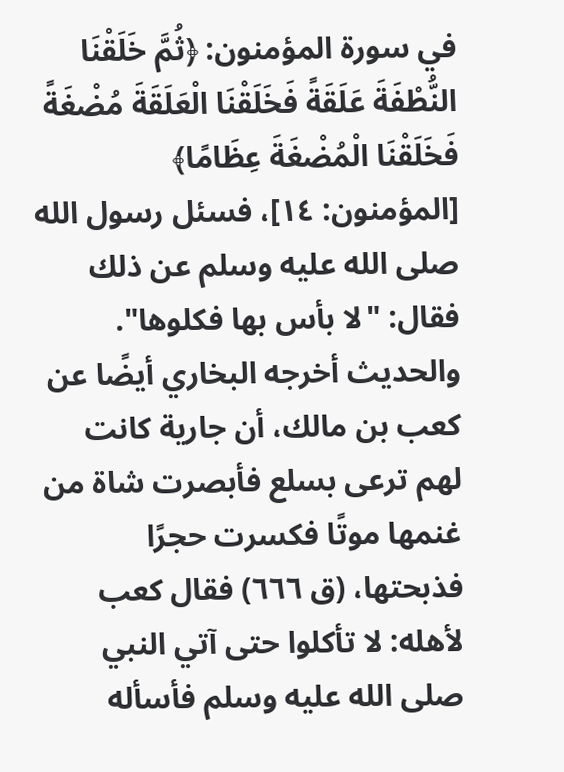في سورة المؤمنون: ﴿ثُمَّ خَلَقْنَا النُّطْفَةَ عَلَقَةً فَخَلَقْنَا الْعَلَقَةَ مُضْغَةً فَخَلَقْنَا الْمُضْغَةَ عِظَامًا﴾ [المؤمنون: ١٤]، فسئل رسول الله صلى الله عليه وسلم عن ذلك فقال: "لا بأس بها فكلوها". والحديث أخرجه البخاري أيضًا عن كعب بن مالك، أن جارية كانت لهم ترعى بسلع فأبصرت شاة من غنمها موتًا فكسرت حجرًا فذبحتها، (ق ٦٦٦) فقال كعب لأهله: لا تأكلوا حتى آتي النبي صلى الله عليه وسلم فأسأله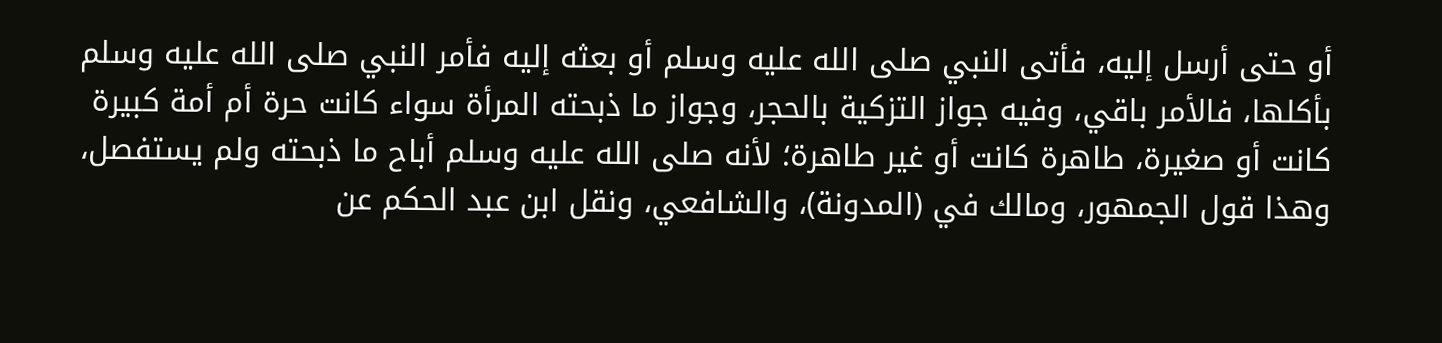أو حتى أرسل إليه، فأتى النبي صلى الله عليه وسلم أو بعثه إليه فأمر النبي صلى الله عليه وسلم بأكلها، فالأمر باقي، وفيه جواز التزكية بالحجر، وجواز ما ذبحته المرأة سواء كانت حرة أم أمة كبيرة كانت أو صغيرة، طاهرة كانت أو غير طاهرة؛ لأنه صلى الله عليه وسلم أباح ما ذبحته ولم يستفصل، وهذا قول الجمهور، ومالك في (المدونة)، والشافعي، ونقل ابن عبد الحكم عن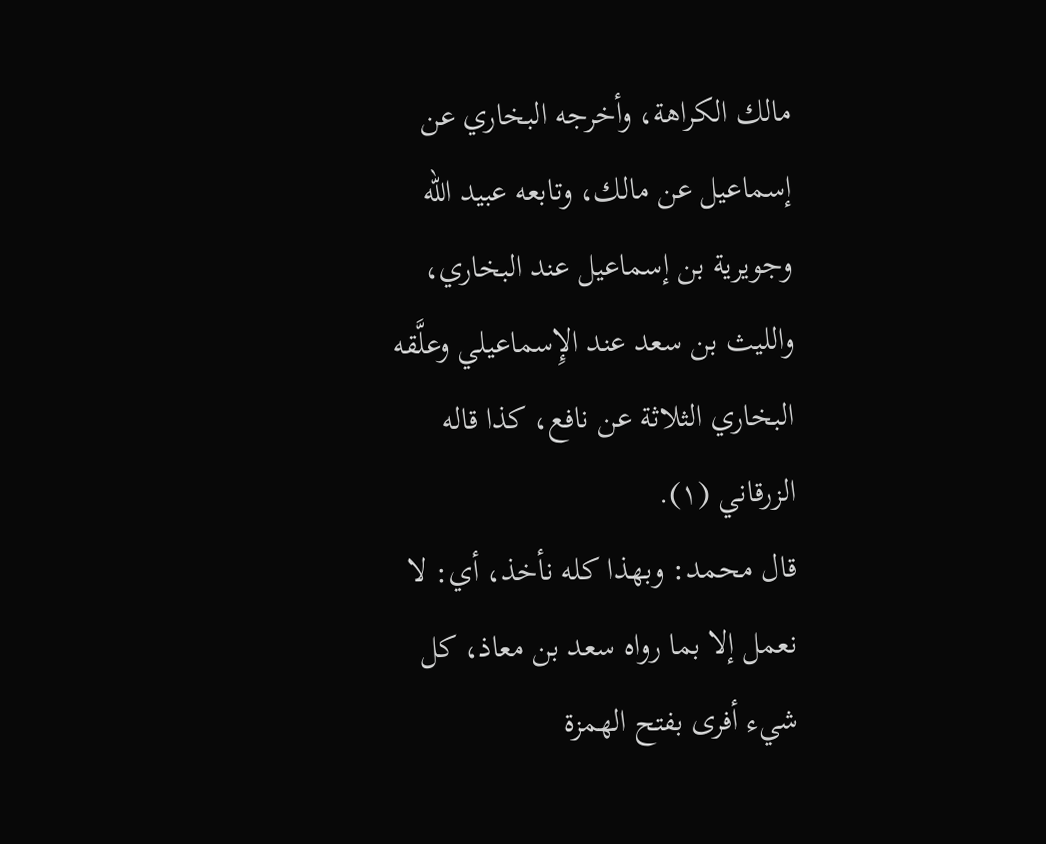مالك الكراهة، وأخرجه البخاري عن إسماعيل عن مالك، وتابعه عبيد الله وجويرية بن إسماعيل عند البخاري، والليث بن سعد عند الإِسماعيلي وعلَّقه البخاري الثلاثة عن نافع، كذا قاله الزرقاني (١).
قال محمد: وبهذا كله نأخذ، أي: لا نعمل إلا بما رواه سعد بن معاذ، كل شيء أفرى بفتح الهمزة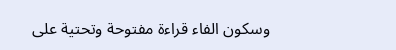وسكون الفاء قراءة مفتوحة وتحتية على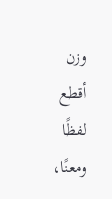وزن أقطع لفظًا ومعنًا،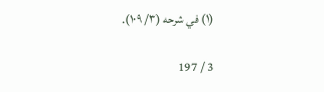(١) في شرحه (٣/ ١٠٩).

3 / 197